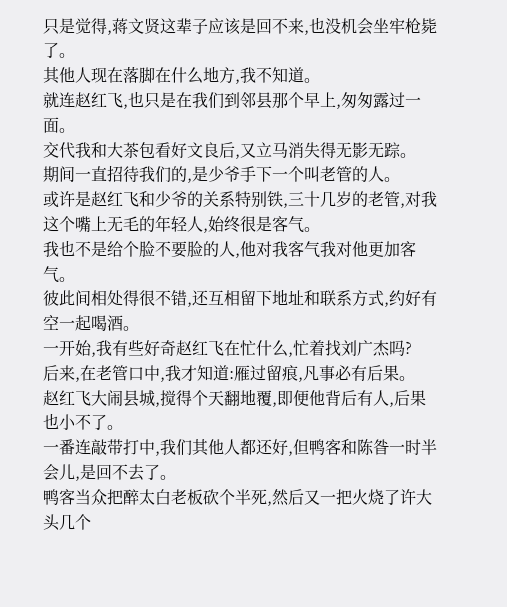只是觉得,蒋文贤这辈子应该是回不来,也没机会坐牢枪毙了。
其他人现在落脚在什么地方,我不知道。
就连赵红飞,也只是在我们到邻县那个早上,匆匆露过一面。
交代我和大茶包看好文良后,又立马消失得无影无踪。
期间一直招待我们的,是少爷手下一个叫老管的人。
或许是赵红飞和少爷的关系特别铁,三十几岁的老管,对我这个嘴上无毛的年轻人,始终很是客气。
我也不是给个脸不要脸的人,他对我客气我对他更加客气。
彼此间相处得很不错,还互相留下地址和联系方式,约好有空一起喝酒。
一开始,我有些好奇赵红飞在忙什么,忙着找刘广杰吗?
后来,在老管口中,我才知道:雁过留痕,凡事必有后果。
赵红飞大闹县城,搅得个天翻地覆,即便他背后有人,后果也小不了。
一番连敲带打中,我们其他人都还好,但鸭客和陈昝一时半会儿,是回不去了。
鸭客当众把醉太白老板砍个半死,然后又一把火烧了许大头几个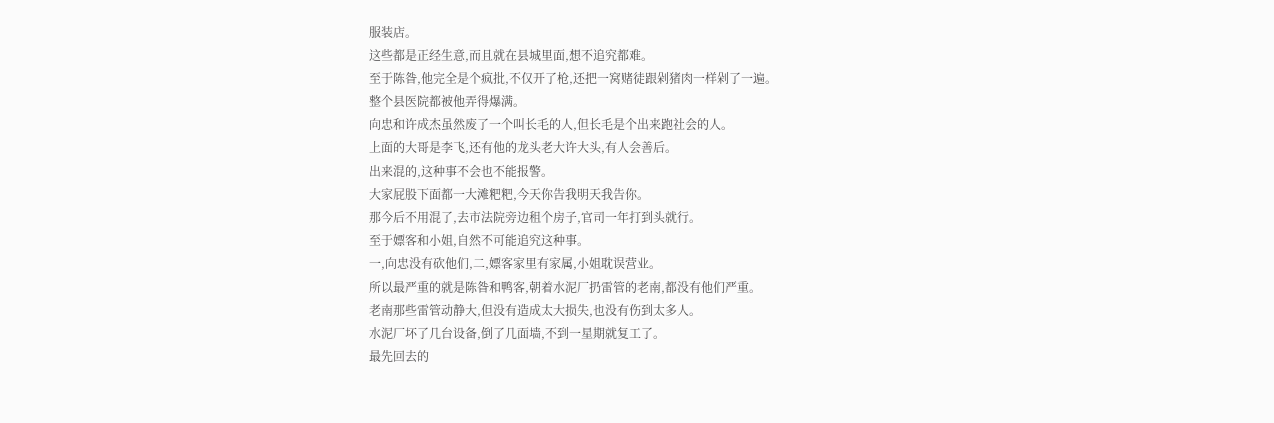服装店。
这些都是正经生意,而且就在县城里面,想不追究都难。
至于陈昝,他完全是个疯批,不仅开了枪,还把一窝赌徒跟剁猪肉一样剁了一遍。
整个县医院都被他弄得爆满。
向忠和许成杰虽然废了一个叫长毛的人,但长毛是个出来跑社会的人。
上面的大哥是李飞,还有他的龙头老大许大头,有人会善后。
出来混的,这种事不会也不能报警。
大家屁股下面都一大滩粑粑,今天你告我明天我告你。
那今后不用混了,去市法院旁边租个房子,官司一年打到头就行。
至于嫖客和小姐,自然不可能追究这种事。
一,向忠没有砍他们,二,嫖客家里有家属,小姐耽误营业。
所以最严重的就是陈昝和鸭客,朝着水泥厂扔雷管的老南,都没有他们严重。
老南那些雷管动静大,但没有造成太大损失,也没有伤到太多人。
水泥厂坏了几台设备,倒了几面墙,不到一星期就复工了。
最先回去的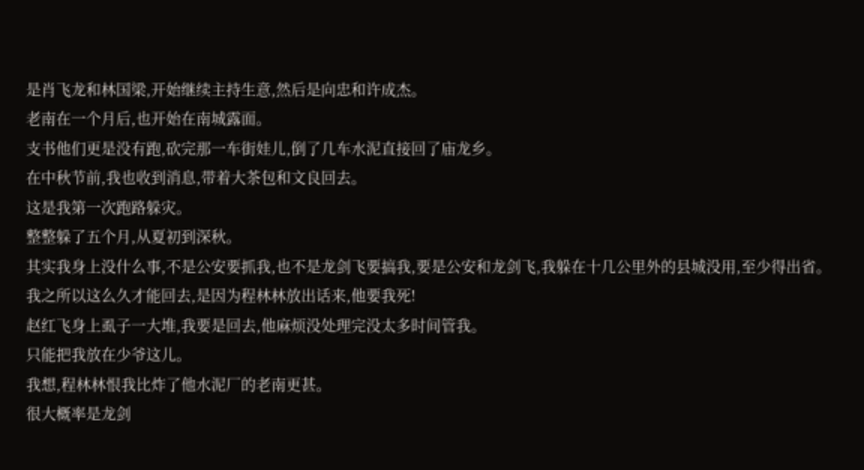是肖飞龙和林国梁,开始继续主持生意,然后是向忠和许成杰。
老南在一个月后,也开始在南城露面。
支书他们更是没有跑,砍完那一车街娃儿,倒了几车水泥直接回了庙龙乡。
在中秋节前,我也收到消息,带着大茶包和文良回去。
这是我第一次跑路躲灾。
整整躲了五个月,从夏初到深秋。
其实我身上没什么事,不是公安要抓我,也不是龙剑飞要搞我,要是公安和龙剑飞,我躲在十几公里外的县城没用,至少得出省。
我之所以这么久才能回去,是因为程林林放出话来,他要我死!
赵红飞身上虱子一大堆,我要是回去,他麻烦没处理完没太多时间管我。
只能把我放在少爷这儿。
我想,程林林恨我比炸了他水泥厂的老南更甚。
很大概率是龙剑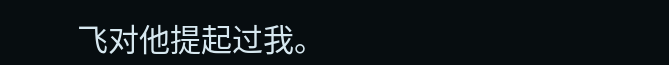飞对他提起过我。